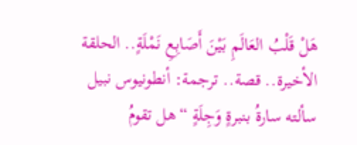هَلْ قَلْبُ العَالَمِ بَيْنَ أَصَابِعِ نَمْلَةٍ.. الحلقة الأخيرة.. قصة.. ترجمة: أنطونيوس نبيل
سألته سارةُ بنبرةٍ وَجِلَةٍ “هل تقومُ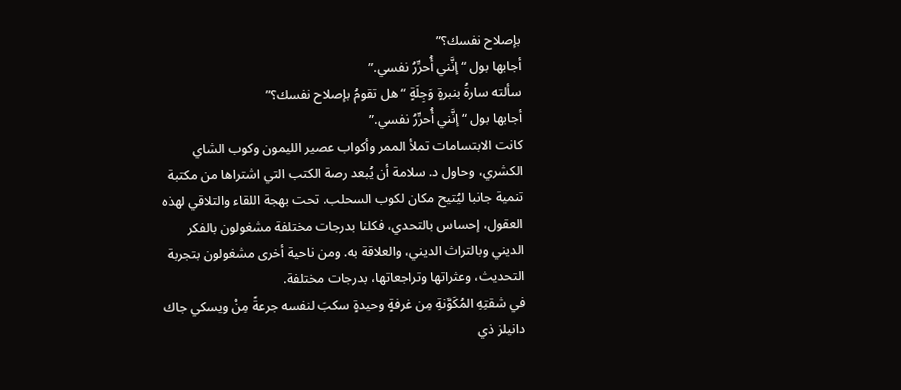بإصلاح نفسك؟”
أجابها بول “إنَّني أُحرِّرُ نفسي.”
سألته سارةُ بنبرةٍ وَجِلَةٍ “هل تقومُ بإصلاح نفسك؟”
أجابها بول “إنَّني أُحرِّرُ نفسي.”
كانت الابتسامات تملأ الممر وأكواب عصير الليمون وكوب الشاي الكشري، وحاول د. سلامة أن يُبعد رصة الكتب التي اشتراها من مكتبة تنمية جانبا ليُتيح مكان لكوب السحلب. تحت بهجة اللقاء والتلاقي لهذه العقول، إحساس بالتحدي، فكلنا بدرجات مختلفة مشغولون بالفكر الديني وبالتراث الديني، والعلاقة به. ومن ناحية أخرى مشغولون بتجربة التحديث، وعثراتها وتراجعاتها، بدرجات مختلفة.
في شقتِهِ المُكَوَّنةِ مِن غرفةٍ وحيدةٍ سكبَ لنفسه جرعةً مِنْ ويسكي جاك دانيلز ذي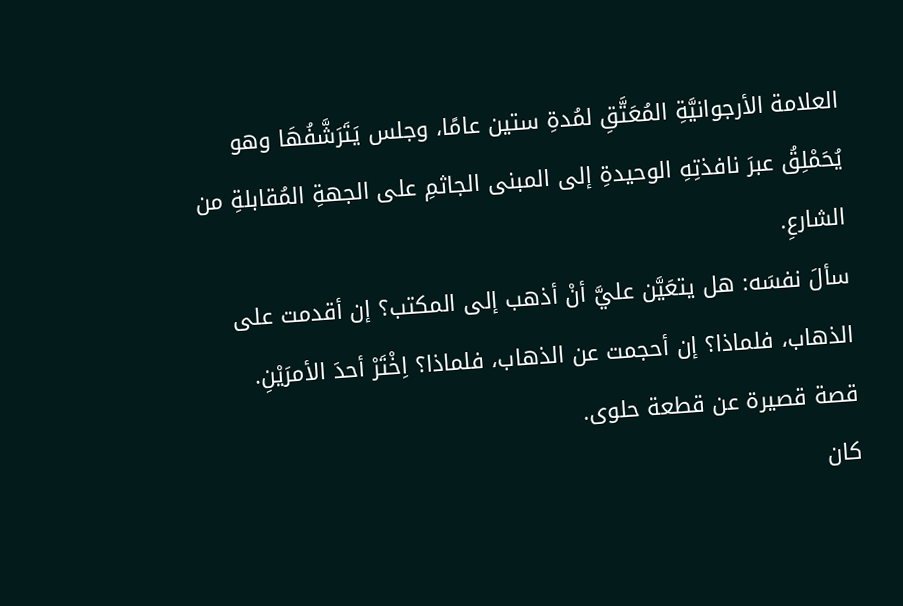العلامة الأرجوانيَّةِ المُعَتَّقِ لمُدةِ ستين عامًا، وجلس يَتَرَشَّفُهَا وهو يُحَمْلِقُ عبرَ نافذتِهِ الوحيدةِ إلى المبنى الجاثمِ على الجهةِ المُقابلةِ من الشارعِ.
سألَ نفسَه: هل يتعَيَّن عليَّ أنْ أذهب إلى المكتب؟ إن أقدمت على الذهاب، فلماذا؟ إن أحجمت عن الذهاب، فلماذا؟ اِخْتَرْ أحدَ الأمرَيْنِ.
قصة قصيرة عن قطعة حلوى.
كان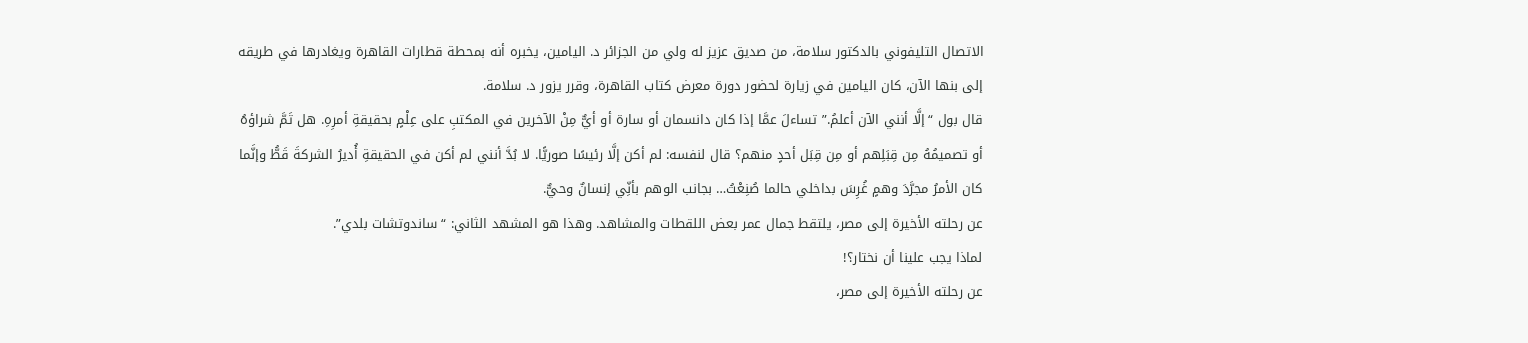الاتصال التليفوني بالدكتور سلامة، من صديق عزيز له ولي من الجزائر د. اليامين، يخبره أنه بمحطة قطارات القاهرة ويغادرها في طريقه إلى بنها الآن، كان اليامين في زيارة لحضور دورة معرض كتاب القاهرة، وقرر يزور د. سلامة.
قال بول “إلَّا أنني الآن أعلمُ.” تساءلَ عمَّا إذا كان دانسمان أو سارة أو أيٌّ مِنْ الآخرين في المكتبِ على عِلْمٍ بحقيقةِ أمرِهِ. هل تَمَّ شراؤهُ أو تصميمُهُ مِن قِبَلِهم أو مِن قِبَل أحدٍ منهم؟ قال لنفسه: لم أكن إلَّا رئيسًا صوريًّا. لا بُدَّ أنني لم أكن في الحقيقةِ أُديرُ الشركةَ قَطُّ وإنَّما كان الأمرُ مجرَّدَ وهمٍ غُرِسَ بداخلي حالما صُنِعْتُ… بجانب الوهم بأنِّي إنسانٌ وحيٌّ.
عن رحلته الأخيرة إلى مصر، يلتقط جمال عمر بعض اللقطات والمشاهد. وهذا هو المشهد الثاني: “ساندوتشات بلدي”.
لماذا يجب علينا أن نختار؟!
عن رحلته الأخيرة إلى مصر،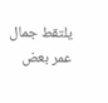يلتقط جمال عمر بعض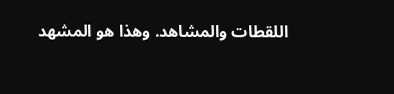اللقطات والمشاهد. وهذا هو المشهد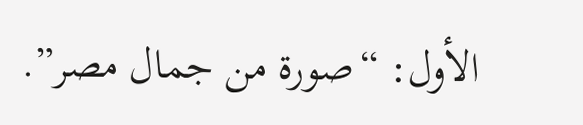الأول: “صورة من جمال مصر”.